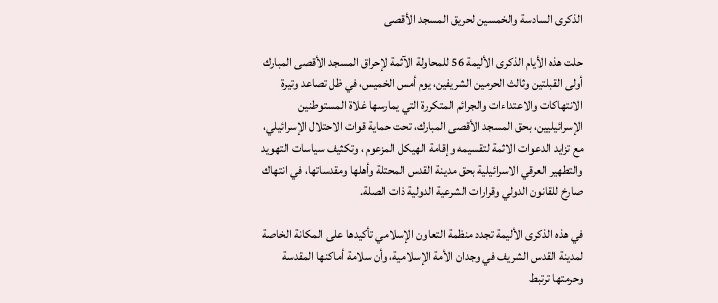الذكرى السادسة والخمسين لحريق المسجد الأقصى

حلت هذه الأيام الذكرى الأليمة 56 للمحاولة الآثمة لإحراق المسجد الأقصى المبارك أولى القبلتين وثالث الحرمين الشريفين، يوم أمس الخميس، في ظل تصاعد وتيرة الانتهاكات والاعتداءات والجرائم المتكررة التي يمارسها غلاة المستوطنين الإسرائيليين، بحق المسجد الأقصى المبارك، تحت حماية قوات الاحتلال الإسرائيلي، مع تزايد الدعوات الاثمة لتقسيمه وإقامة الهيكل المزعوم ، وتكثيف سياسات التهويد والتطهير العرقي الاسرائيلية بحق مدينة القدس المحتلة وأهلها ومقدساتها، في انتهاك صارخ للقانون الدولي وقرارات الشرعية الدولية ذات الصلة.

في هذه الذكرى الأليمة تجدد منظمة التعاون الإسلامي تأكيدها على المكانة الخاصة لمدينة القدس الشريف في وجدان الأمة الإسلامية، وأن سلامة أماكنها المقدسة وحرمتها ترتبط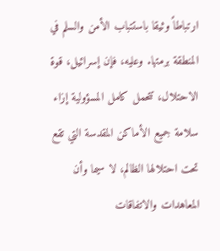ارتباطاً وثيقا باستتباب الأمن والسلم في المنطقة برمتها. وعليه، فإن إسرائيل، قوة الاحتلال، تتحمل كامل المسؤولية إزاء سلامة جميع الأماكن المقدسة التي تقع تحت احتلالها الظالم، لا سيما وأن المعاهدات والاتفاقات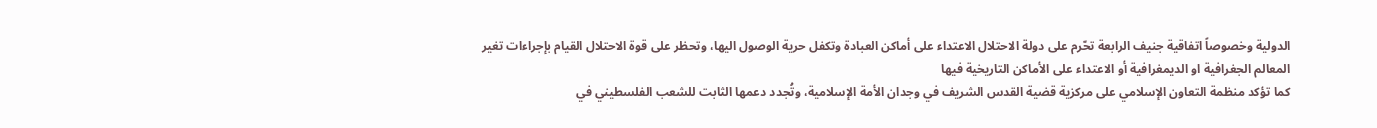الدولية وخصوصاً اتفاقية جنيف الرابعة تحّرم على دولة الاحتلال الاعتداء على أماكن العبادة وتكفل حرية الوصول اليها، وتحظر على قوة الاحتلال القيام بإجراءات تغير المعالم الجغرافية او الديمغرافية أو الاعتداء على الأماكن التاريخية فيها
كما تؤكد منظمة التعاون الإسلامي على مركزية قضية القدس الشريف في وجدان الأمة الإسلامية، وتُجدد دعمها الثابت للشعب الفلسطيني في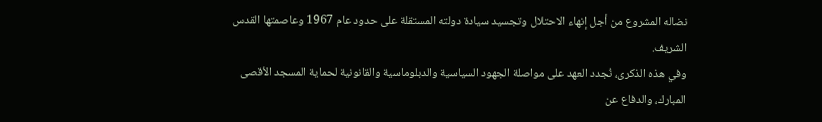نضاله المشروع من أجل إنهاء الاحتلال وتجسيد سيادة دولته المستقلة على حدود عام 1967 وعاصمتها القدس الشريف.
وفي هذه الذكرى، نُجدد العهد على مواصلة الجهود السياسية والدبلوماسية والقانونية لحماية المسجد الأقصى المبارك، والدفاع عن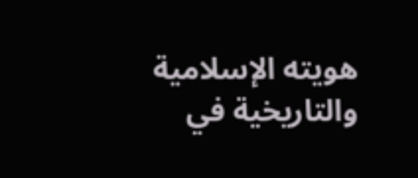هويته الإسلامية والتاريخية في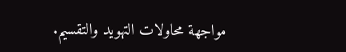مواجهة محاولات التهويد والتقسيم.